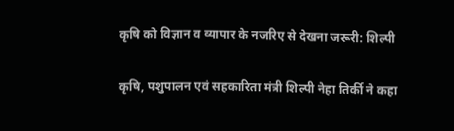कृषि को विज्ञान व व्यापार के नजरिए से देखना जरूरी: शिल्पी

कृषि, पशुपालन एवं सहकारिता मंत्री शिल्पी नेहा तिर्की ने कहा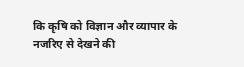कि कृषि को विज्ञान और व्यापार के नजरिए से देखने की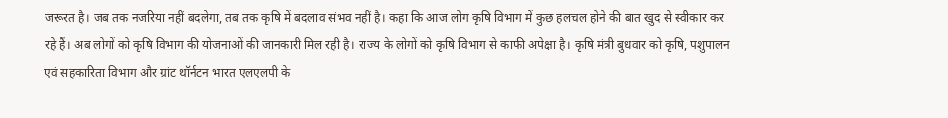जरूरत है। जब तक नजरिया नहीं बदलेगा, तब तक कृषि में बदलाव संभव नहीं है। कहा कि आज लोग कृषि विभाग में कुछ हलचल होने की बात खुद से स्वीकार कर रहे हैं। अब लोगों को कृषि विभाग की योजनाओं की जानकारी मिल रही है। राज्य के लोगों को कृषि विभाग से काफी अपेक्षा है। कृषि मंत्री बुधवार को कृषि, पशुपालन एवं सहकारिता विभाग और ग्रांट थॉर्नटन भारत एलएलपी के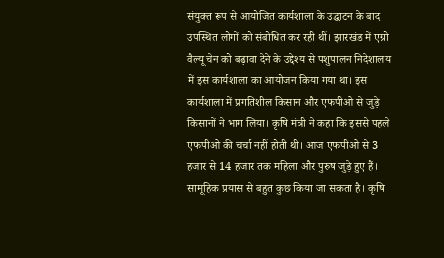संयुक्त रूप से आयोजित कार्यशाला के उद्घाटन के बाद उपस्थित लोगों को संबोधित कर रही थीं। झारखंड में एग्रो वैल्यू चेन को बढ़ावा देने के उद्देश्य से पशुपालन निदेशालय में इस कार्यशाला का आयोजन किया गया था। इस कार्यशाला में प्रगतिशील किसान और एफपीओ से जुड़े किसानों ने भाग लिया। कृषि मंत्री ने कहा कि इससे पहले एफपीओ की चर्चा नहीं होती थी। आज एफपीओ से 3 हजार से 14 हजार तक महिला और पुरुष जुड़े हुए हैं। सामूहिक प्रयास से बहुत कुछ किया जा सकता है। कृषि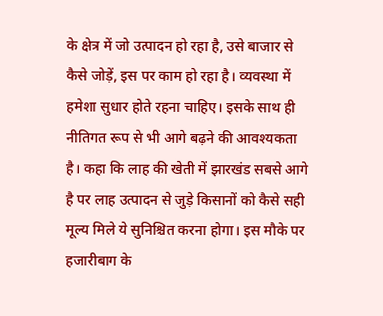के क्षेत्र में जो उत्पादन हो रहा है, उसे बाजार से कैसे जोड़ें, इस पर काम हो रहा है। व्यवस्था में हमेशा सुधार होते रहना चाहिए। इसके साथ ही नीतिगत रूप से भी आगे बढ़ने की आवश्यकता है। कहा कि लाह की खेती में झारखंड सबसे आगे है पर लाह उत्पादन से जुड़े किसानों को कैसे सही मूल्य मिले ये सुनिश्चित करना होगा। इस मौके पर हजारीबाग के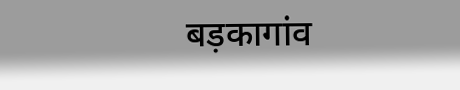बड़कागांव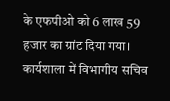के एफपीओ को 6 लाख 59 हजार का ग्रांट दिया गया। कार्यशाला में विभागीय सचिव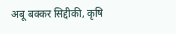अबू बक्कर सिद्दीकी, कृषि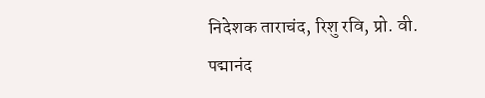निदेशक ताराचंद, रिशु रवि, प्रो. वी. पद्मानंद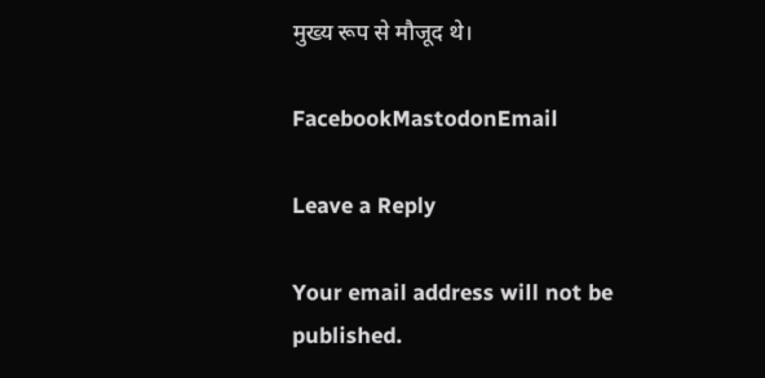मुख्य रूप से मौजूद थे।

FacebookMastodonEmail

Leave a Reply

Your email address will not be published.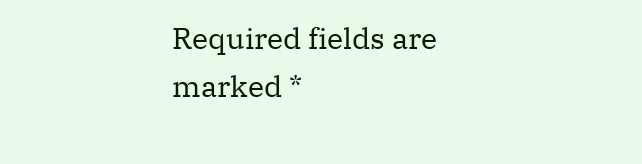Required fields are marked *